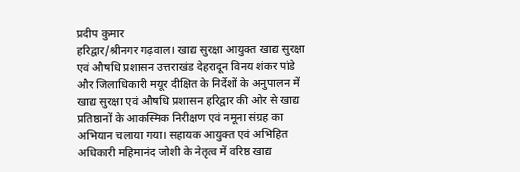प्रदीप कुमार
हरिद्वार/श्रीनगर गढ़वाल। खाद्य सुरक्षा आयुक्त खाद्य सुरक्षा एवं औषधि प्रशासन उत्तराखंड देहरादून विनय शंकर पांडे और जिलाधिकारी मयूर दीक्षित के निर्देशों के अनुपालन में खाद्य सुरक्षा एवं औषधि प्रशासन हरिद्वार की ओर से खाद्य प्रतिष्ठानों के आकस्मिक निरीक्षण एवं नमूना संग्रह का अभियान चलाया गया। सहायक आयुक्त एवं अभिहित अधिकारी महिमानंद जोशी के नेतृत्व में वरिष्ठ खाद्य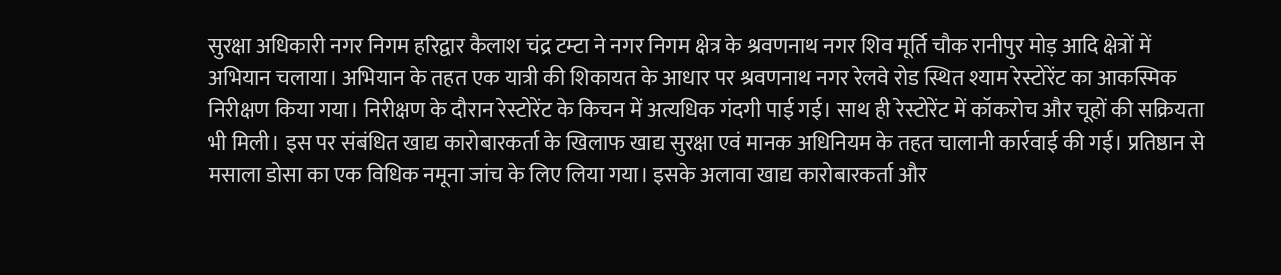सुरक्षा अधिकारी नगर निगम हरिद्वार कैलाश चंद्र टम्टा ने नगर निगम क्षेत्र के श्रवणनाथ नगर शिव मूर्ति चौक रानीपुर मोड़ आदि क्षेत्रों में अभियान चलाया। अभियान के तहत एक यात्री की शिकायत के आधार पर श्रवणनाथ नगर रेलवे रोड स्थित श्याम रेस्टोरेंट का आकस्मिक निरीक्षण किया गया। निरीक्षण के दौरान रेस्टोरेंट के किचन में अत्यधिक गंदगी पाई गई। साथ ही रेस्टोरेंट में कॉकरोच और चूहों की सक्रियता भी मिली। इस पर संबंधित खाद्य कारोबारकर्ता के खिलाफ खाद्य सुरक्षा एवं मानक अधिनियम के तहत चालानी कार्रवाई की गई। प्रतिष्ठान से मसाला डोसा का एक विधिक नमूना जांच के लिए लिया गया। इसके अलावा खाद्य कारोबारकर्ता और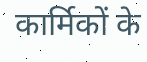कार्मिकों के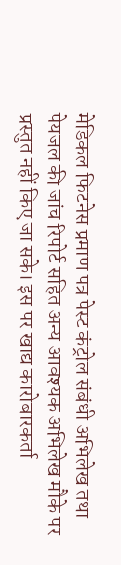मेडिकल फिटनेस प्रमाण पत्र पेस्ट कंट्रोल संबंधी अभिलेख तथा पेयजल की जांच रिपोर्ट सहित अन्य आवश्यक अभिलेख मौके पर प्रस्तुत नहीं किए जा सके। इस पर खाद्य कारोबारकर्ता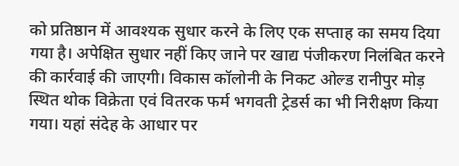को प्रतिष्ठान में आवश्यक सुधार करने के लिए एक सप्ताह का समय दिया गया है। अपेक्षित सुधार नहीं किए जाने पर खाद्य पंजीकरण निलंबित करने की कार्रवाई की जाएगी। विकास कॉलोनी के निकट ओल्ड रानीपुर मोड़ स्थित थोक विक्रेता एवं वितरक फर्म भगवती ट्रेडर्स का भी निरीक्षण किया गया। यहां संदेह के आधार पर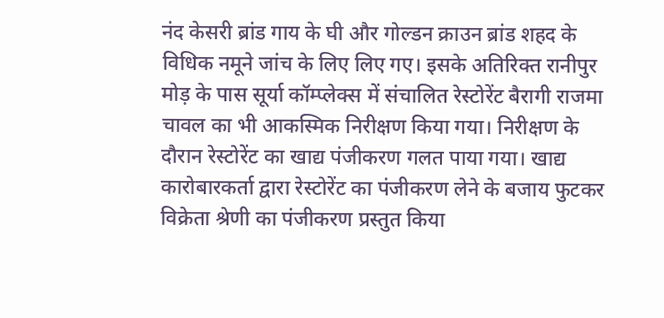नंद केसरी ब्रांड गाय के घी और गोल्डन क्राउन ब्रांड शहद के विधिक नमूने जांच के लिए लिए गए। इसके अतिरिक्त रानीपुर मोड़ के पास सूर्या कॉम्प्लेक्स में संचालित रेस्टोरेंट बैरागी राजमा चावल का भी आकस्मिक निरीक्षण किया गया। निरीक्षण के दौरान रेस्टोरेंट का खाद्य पंजीकरण गलत पाया गया। खाद्य कारोबारकर्ता द्वारा रेस्टोरेंट का पंजीकरण लेने के बजाय फुटकर विक्रेता श्रेणी का पंजीकरण प्रस्तुत किया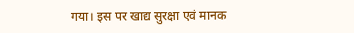गया। इस पर खाद्य सुरक्षा एवं मानक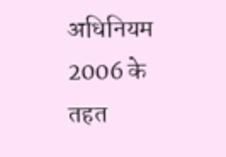अधिनियम 2006 के तहत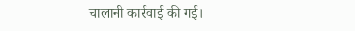चालानी कार्रवाई की गई।